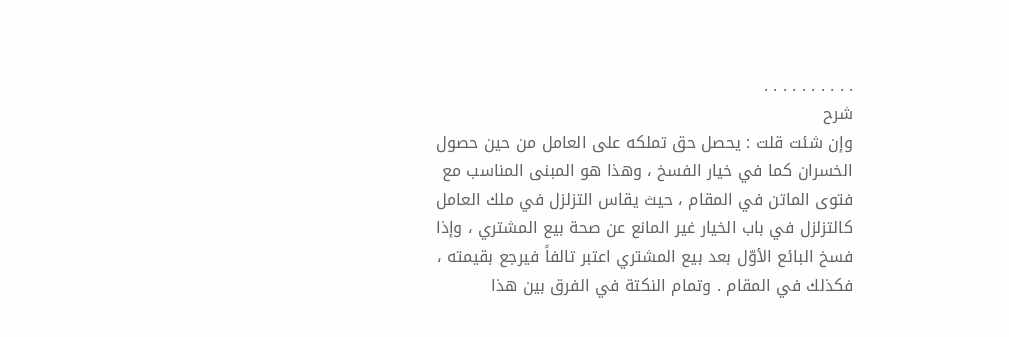. . . . . . . . . .
شرح
وإن شئت قلت : يحصل حق تملكه على العامل من حين حصول الخسران كما في خيار الفسخ ، وهذا هو المبنى المناسب مع فتوى الماتن في المقام ، حيث يقاس التزلزل في ملك العامل كالتزلزل في باب الخيار غير المانع عن صحة بيع المشتري ، وإذا فسخ البائع الأوّل بعد بيع المشتري اعتبر تالفاً فيرجع بقيمته ، فكذلك في المقام . وتمام النكتة في الفرق بين هذا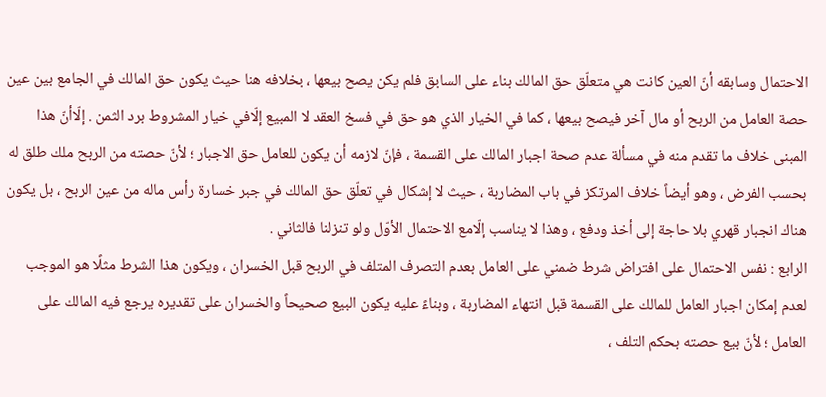الاحتمال وسابقه أنّ العين كانت هي متعلّق حق المالك بناء على السابق فلم يكن يصح بيعها ، بخلافه هنا حيث يكون حق المالك في الجامع بين عين حصة العامل من الربح أو مال آخر فيصح بيعها ، كما في الخيار الذي هو حق في فسخ العقد لا المبيع إلّافي خيار المشروط برد الثمن . إلّاأنّ هذا المبنى خلاف ما تقدم منه في مسألة عدم صحة اجبار المالك على القسمة ، فإنّ لازمه أن يكون للعامل حق الاجبار ؛ لأنّ حصته من الربح ملك طلق له بحسب الفرض ، وهو أيضاً خلاف المرتكز في باب المضاربة ، حيث لا إشكال في تعلّق حق المالك في جبر خسارة رأس ماله من عين الربح ، بل يكون هناك انجبار قهري بلا حاجة إلى أخذ ودفع ، وهذا لا يناسب إلّامع الاحتمال الأوّل ولو تنزلنا فالثاني .
الرابع : نفس الاحتمال على افتراض شرط ضمني على العامل بعدم التصرف المتلف في الربح قبل الخسران ، ويكون هذا الشرط مثلًا هو الموجب لعدم إمكان اجبار العامل للمالك على القسمة قبل انتهاء المضاربة ، وبناءً عليه يكون البيع صحيحاً والخسران على تقديره يرجع فيه المالك على العامل ؛ لأنّ بيع حصته بحكم التلف ،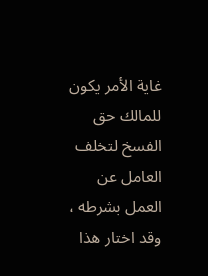غاية الأمر يكون للمالك حق الفسخ لتخلف العامل عن العمل بشرطه ، وقد اختار هذا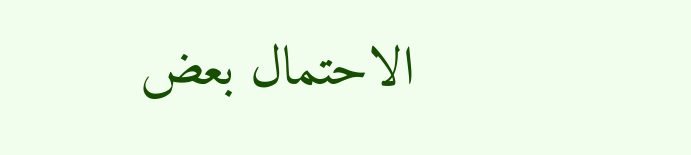الاحتمال بعض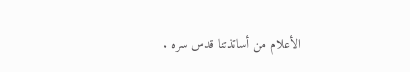الأعلام من أساتذتنا قدس سره .